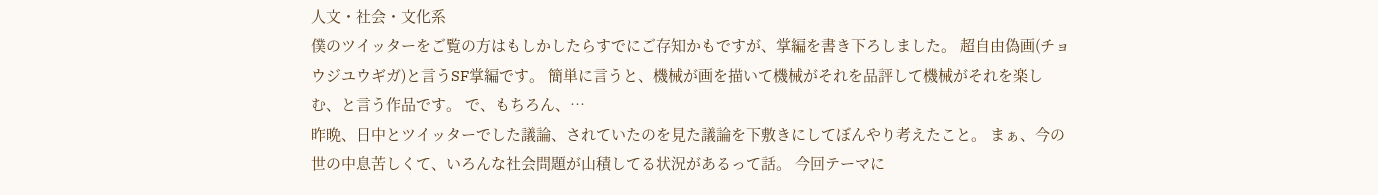人文・社会・文化系
僕のツイッターをご覧の方はもしかしたらすでにご存知かもですが、掌編を書き下ろしました。 超自由偽画(チョウジユウギガ)と言うSF掌編です。 簡単に言うと、機械が画を描いて機械がそれを品評して機械がそれを楽しむ、と言う作品です。 で、もちろん、…
昨晩、日中とツイッターでした議論、されていたのを見た議論を下敷きにしてぼんやり考えたこと。 まぁ、今の世の中息苦しくて、いろんな社会問題が山積してる状況があるって話。 今回テーマに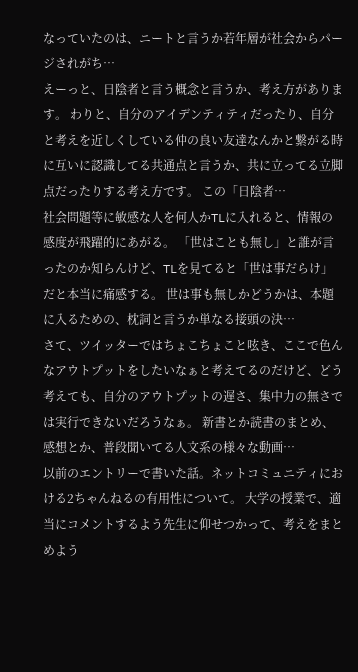なっていたのは、ニートと言うか若年層が社会からパージされがち…
えーっと、日陰者と言う概念と言うか、考え方があります。 わりと、自分のアイデンティティだったり、自分と考えを近しくしている仲の良い友達なんかと繋がる時に互いに認識してる共通点と言うか、共に立ってる立脚点だったりする考え方です。 この「日陰者…
社会問題等に敏感な人を何人かTLに入れると、情報の感度が飛躍的にあがる。 「世はことも無し」と誰が言ったのか知らんけど、TLを見てると「世は事だらけ」だと本当に痛感する。 世は事も無しかどうかは、本題に入るための、枕詞と言うか単なる接頭の決…
さて、ツイッターではちょこちょこと呟き、ここで色んなアウトプットをしたいなぁと考えてるのだけど、どう考えても、自分のアウトプットの遅さ、集中力の無さでは実行できないだろうなぁ。 新書とか読書のまとめ、感想とか、普段聞いてる人文系の様々な動画…
以前のエントリーで書いた話。ネットコミュニティにおける2ちゃんねるの有用性について。 大学の授業で、適当にコメントするよう先生に仰せつかって、考えをまとめよう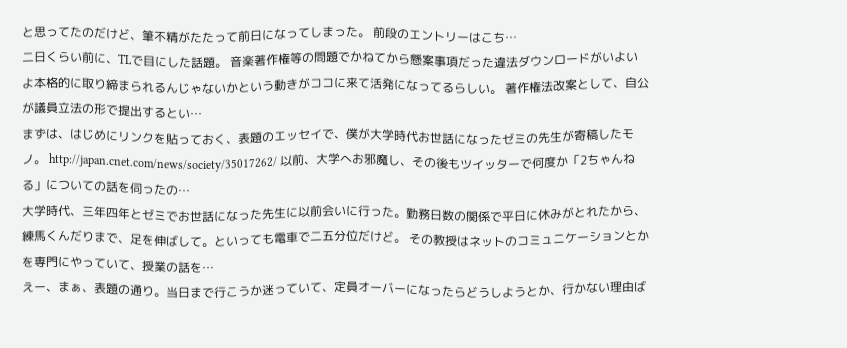と思ってたのだけど、筆不精がたたって前日になってしまった。 前段のエントリーはこち…
二日くらい前に、TLで目にした話題。 音楽著作権等の問題でかねてから懸案事項だった違法ダウンロードがいよいよ本格的に取り締まられるんじゃないかという動きがココに来て活発になってるらしい。 著作権法改案として、自公が議員立法の形で提出するとい…
まずは、はじめにリンクを貼っておく、表題のエッセイで、僕が大学時代お世話になったゼミの先生が寄稿したモノ。 http://japan.cnet.com/news/society/35017262/ 以前、大学へお邪魔し、その後もツイッターで何度か「2ちゃんねる」についての話を伺ったの…
大学時代、三年四年とゼミでお世話になった先生に以前会いに行った。勤務日数の関係で平日に休みがとれたから、練馬くんだりまで、足を伸ばして。といっても電車で二五分位だけど。 その教授はネットのコミュニケーションとかを専門にやっていて、授業の話を…
えー、まぁ、表題の通り。当日まで行こうか迷っていて、定員オーバーになったらどうしようとか、行かない理由ば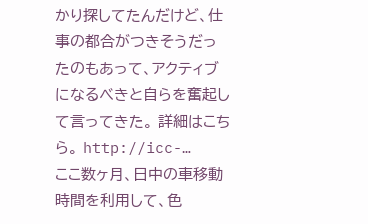かり探してたんだけど、仕事の都合がつきそうだったのもあって、アクティブになるべきと自らを奮起して言ってきた。 詳細はこちら。 http://icc-…
ここ数ヶ月、日中の車移動時間を利用して、色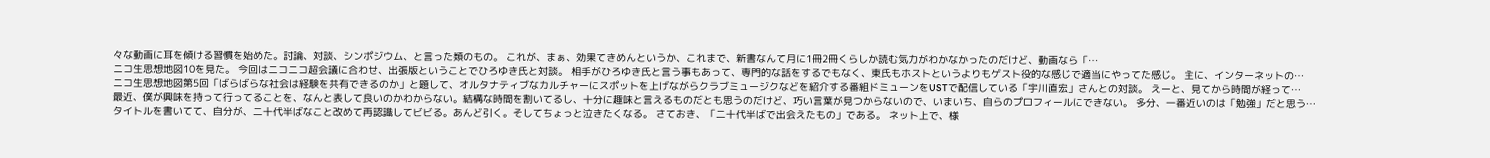々な動画に耳を傾ける習慣を始めた。討論、対談、シンポジウム、と言った類のもの。 これが、まぁ、効果てきめんというか、これまで、新書なんて月に1冊2冊くらしか読む気力がわかなかったのだけど、動画なら「…
ニコ生思想地図10を見た。 今回はニコニコ超会議に合わせ、出張版ということでひろゆき氏と対談。 相手がひろゆき氏と言う事もあって、専門的な話をするでもなく、東氏もホストというよりもゲスト役的な感じで適当にやってた感じ。 主に、インターネットの…
ニコ生思想地図第5回「ばらばらな社会は経験を共有できるのか」と題して、オルタナティブなカルチャーにスポットを上げながらクラブミュージクなどを紹介する番組ドミューンをUSTで配信している「宇川直宏」さんとの対談。 えーと、見てから時間が経って…
最近、僕が興味を持って行ってることを、なんと表して良いのかわからない。結構な時間を割いてるし、十分に趣味と言えるものだとも思うのだけど、巧い言葉が見つからないので、いまいち、自らのプロフィールにできない。 多分、一番近いのは「勉強」だと思う…
タイトルを書いてて、自分が、二十代半ばなこと改めて再認識してビビる。あんど引く。そしてちょっと泣きたくなる。 さておき、「二十代半ばで出会えたもの」である。 ネット上で、様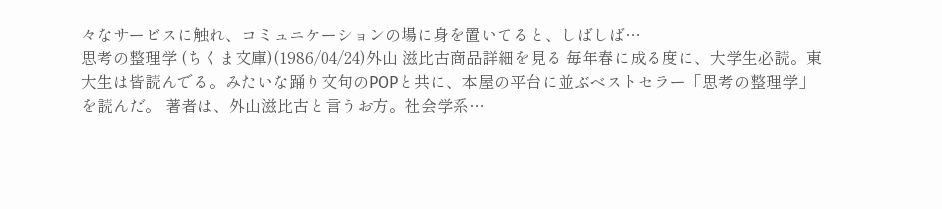々なサービスに触れ、コミュニケーションの場に身を置いてると、しばしば…
思考の整理学 (ちくま文庫)(1986/04/24)外山 滋比古商品詳細を見る 毎年春に成る度に、大学生必読。東大生は皆読んでる。みたいな踊り文句のPOPと共に、本屋の平台に並ぶベストセラー「思考の整理学」を読んだ。 著者は、外山滋比古と言うお方。社会学系…